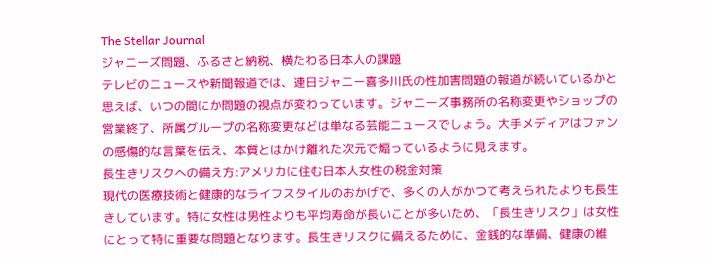The Stellar Journal
ジャニーズ問題、ふるさと納税、横たわる日本人の課題
テレビのニュースや新聞報道では、連日ジャニー喜多川氏の性加害問題の報道が続いているかと思えば、いつの間にか問題の視点が変わっています。ジャニーズ事務所の名称変更やショップの営業終了、所属グループの名称変更などは単なる芸能ニュースでしょう。大手メディアはファンの感傷的な言葉を伝え、本質とはかけ離れた次元で煽っているように見えます。
長生きリスクへの備え方:アメリカに住む日本人女性の税金対策
現代の医療技術と健康的なライフスタイルのおかげで、多くの人がかつて考えられたよりも長生きしています。特に女性は男性よりも平均寿命が長いことが多いため、「長生きリスク」は女性にとって特に重要な問題となります。長生きリスクに備えるために、金銭的な準備、健康の維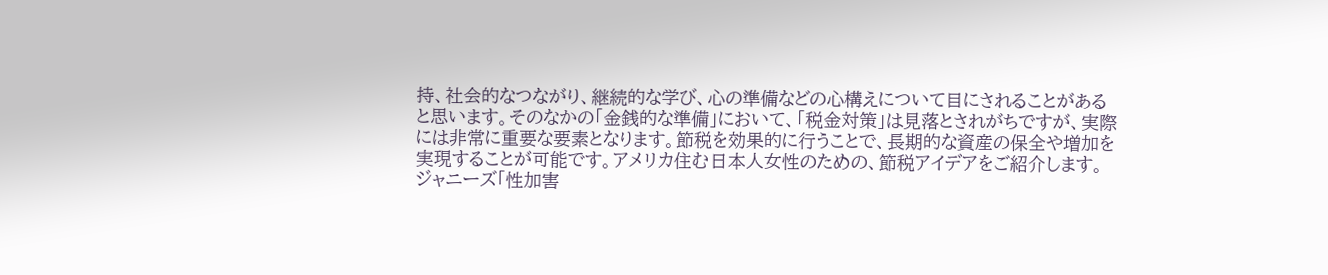持、社会的なつながり、継続的な学び、心の準備などの心構えについて目にされることがあると思います。そのなかの「金銭的な準備」において、「税金対策」は見落とされがちですが、実際には非常に重要な要素となります。節税を効果的に行うことで、長期的な資産の保全や増加を実現することが可能です。アメリカ住む日本人女性のための、節税アイデアをご紹介します。
ジャニーズ「性加害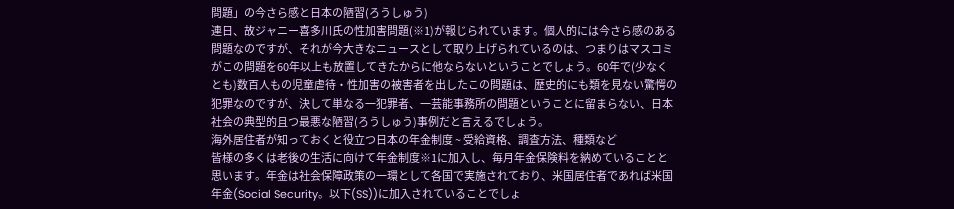問題」の今さら感と日本の陋習(ろうしゅう)
連日、故ジャニー喜多川氏の性加害問題(※1)が報じられています。個人的には今さら感のある問題なのですが、それが今大きなニュースとして取り上げられているのは、つまりはマスコミがこの問題を60年以上も放置してきたからに他ならないということでしょう。60年で(少なくとも)数百人もの児童虐待・性加害の被害者を出したこの問題は、歴史的にも類を見ない驚愕の犯罪なのですが、決して単なる一犯罪者、一芸能事務所の問題ということに留まらない、日本社会の典型的且つ最悪な陋習(ろうしゅう)事例だと言えるでしょう。
海外居住者が知っておくと役立つ日本の年金制度 ~ 受給資格、調査方法、種類など
皆様の多くは老後の生活に向けて年金制度※1に加入し、毎月年金保険料を納めていることと思います。年金は社会保障政策の一環として各国で実施されており、米国居住者であれば米国年金(Social Security。以下(SS))に加入されていることでしょ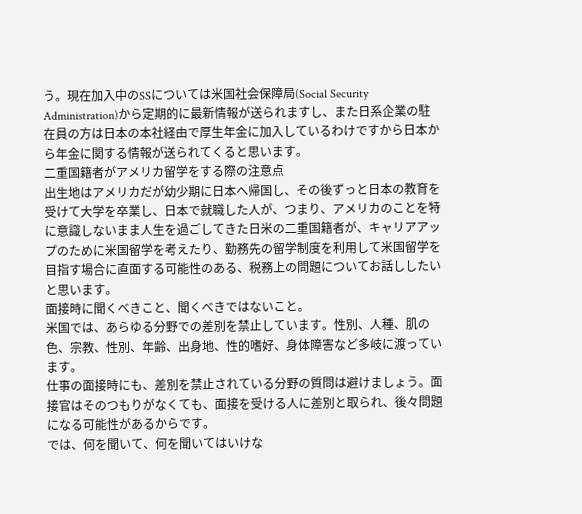う。現在加入中のSSについては米国社会保障局(Social Security Administration)から定期的に最新情報が送られますし、また日系企業の駐在員の方は日本の本社経由で厚生年金に加入しているわけですから日本から年金に関する情報が送られてくると思います。
二重国籍者がアメリカ留学をする際の注意点
出生地はアメリカだが幼少期に日本へ帰国し、その後ずっと日本の教育を受けて大学を卒業し、日本で就職した人が、つまり、アメリカのことを特に意識しないまま人生を過ごしてきた日米の二重国籍者が、キャリアアップのために米国留学を考えたり、勤務先の留学制度を利用して米国留学を目指す場合に直面する可能性のある、税務上の問題についてお話ししたいと思います。
面接時に聞くべきこと、聞くべきではないこと。
米国では、あらゆる分野での差別を禁止しています。性別、人種、肌の色、宗教、性別、年齢、出身地、性的嗜好、身体障害など多岐に渡っています。
仕事の面接時にも、差別を禁止されている分野の質問は避けましょう。面接官はそのつもりがなくても、面接を受ける人に差別と取られ、後々問題になる可能性があるからです。
では、何を聞いて、何を聞いてはいけな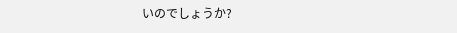いのでしょうか?